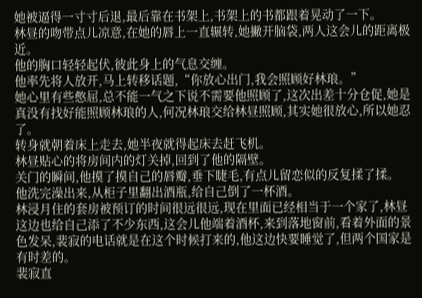她被逼得一寸寸后退,最后靠在书架上,书架上的书都跟着晃动了一下。
林昼的吻带点儿凉意,在她的唇上一直辗转,她撇开脑袋,两人这会儿的距离极近。
他的胸口轻轻起伏,彼此身上的气息交缠。
他率先将人放开,马上转移话题,“你放心出门,我会照顾好林琅。”
她心里有些憋屈,总不能一气之下说不需要他照顾了,这次出差十分仓促,她是真没有找好能照顾林琅的人,何况林琅交给林昼照顾,其实她很放心,所以她忍了。
转身就朝着床上走去,她半夜就得起床去赶飞机。
林昼贴心的将房间内的灯关掉,回到了他的隔壁。
关门的瞬间,他摸了摸自己的唇瓣,垂下睫毛,有点儿留恋似的反复揉了揉。
他洗完澡出来,从柜子里翻出酒瓶,给自己倒了一杯酒。
林浸月住的套房被预订的时间很远很远,现在里面已经相当于一个家了,林昼这边也给自己添了不少东西,这会儿他端着酒杯,来到落地窗前,看着外面的景色发呆,裴寂的电话就是在这个时候打来的,他这边快要睡觉了,但两个国家是有时差的。
裴寂直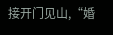接开门见山,“婚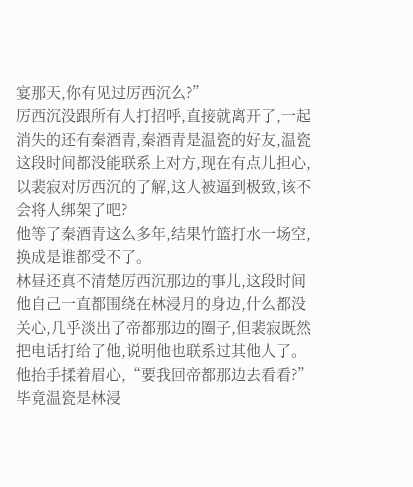宴那天,你有见过厉西沉么?”
厉西沉没跟所有人打招呼,直接就离开了,一起消失的还有秦酒青,秦酒青是温瓷的好友,温瓷这段时间都没能联系上对方,现在有点儿担心,以裴寂对厉西沉的了解,这人被逼到极致,该不会将人绑架了吧?
他等了秦酒青这么多年,结果竹篮打水一场空,换成是谁都受不了。
林昼还真不清楚厉西沉那边的事儿,这段时间他自己一直都围绕在林浸月的身边,什么都没关心,几乎淡出了帝都那边的圈子,但裴寂既然把电话打给了他,说明他也联系过其他人了。
他抬手揉着眉心,“要我回帝都那边去看看?”
毕竟温瓷是林浸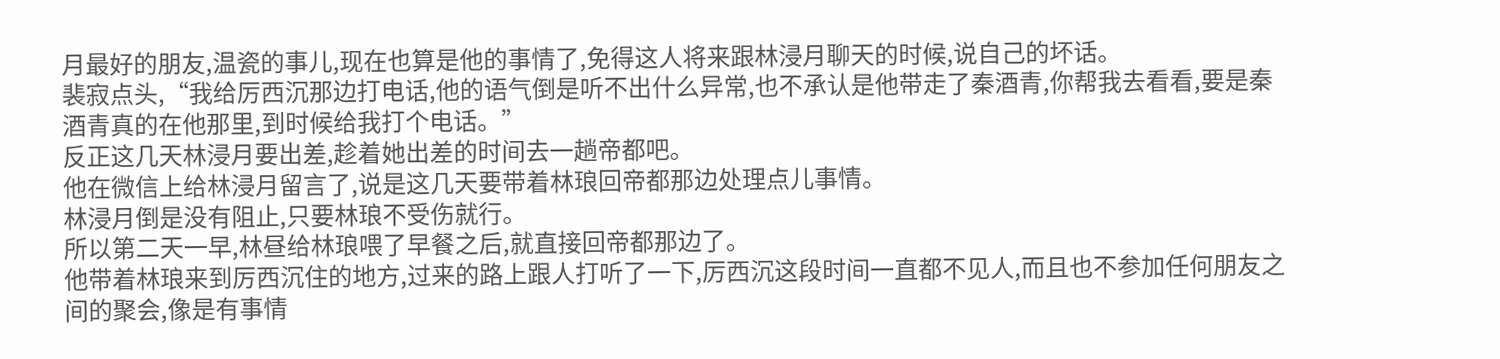月最好的朋友,温瓷的事儿,现在也算是他的事情了,免得这人将来跟林浸月聊天的时候,说自己的坏话。
裴寂点头,“我给厉西沉那边打电话,他的语气倒是听不出什么异常,也不承认是他带走了秦酒青,你帮我去看看,要是秦酒青真的在他那里,到时候给我打个电话。”
反正这几天林浸月要出差,趁着她出差的时间去一趟帝都吧。
他在微信上给林浸月留言了,说是这几天要带着林琅回帝都那边处理点儿事情。
林浸月倒是没有阻止,只要林琅不受伤就行。
所以第二天一早,林昼给林琅喂了早餐之后,就直接回帝都那边了。
他带着林琅来到厉西沉住的地方,过来的路上跟人打听了一下,厉西沉这段时间一直都不见人,而且也不参加任何朋友之间的聚会,像是有事情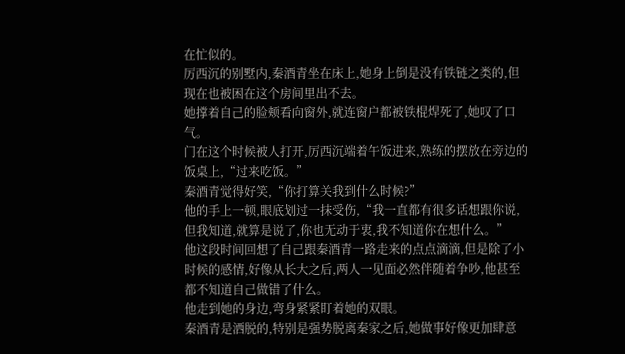在忙似的。
厉西沉的别墅内,秦酒青坐在床上,她身上倒是没有铁链之类的,但现在也被困在这个房间里出不去。
她撑着自己的脸颊看向窗外,就连窗户都被铁棍焊死了,她叹了口气。
门在这个时候被人打开,厉西沉端着午饭进来,熟练的摆放在旁边的饭桌上,“过来吃饭。”
秦酒青觉得好笑,“你打算关我到什么时候?”
他的手上一顿,眼底划过一抹受伤,“我一直都有很多话想跟你说,但我知道,就算是说了,你也无动于衷,我不知道你在想什么。”
他这段时间回想了自己跟秦酒青一路走来的点点滴滴,但是除了小时候的感情,好像从长大之后,两人一见面必然伴随着争吵,他甚至都不知道自己做错了什么。
他走到她的身边,弯身紧紧盯着她的双眼。
秦酒青是洒脱的,特别是强势脱离秦家之后,她做事好像更加肆意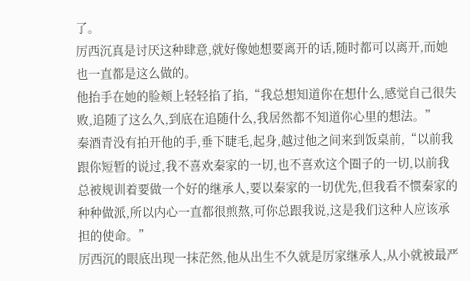了。
厉西沉真是讨厌这种肆意,就好像她想要离开的话,随时都可以离开,而她也一直都是这么做的。
他抬手在她的脸颊上轻轻掐了掐,“我总想知道你在想什么,感觉自己很失败,追随了这么久,到底在追随什么,我居然都不知道你心里的想法。”
秦酒青没有拍开他的手,垂下睫毛,起身,越过他之间来到饭桌前,“以前我跟你短暂的说过,我不喜欢秦家的一切,也不喜欢这个圈子的一切,以前我总被规训着要做一个好的继承人,要以秦家的一切优先,但我看不惯秦家的种种做派,所以内心一直都很煎熬,可你总跟我说,这是我们这种人应该承担的使命。”
厉西沉的眼底出现一抹茫然,他从出生不久就是厉家继承人,从小就被最严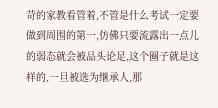苛的家教看管着,不管是什么考试一定要做到周围的第一,仿佛只要流露出一点儿的弱态就会被品头论足,这个圈子就是这样的,一旦被选为继承人,那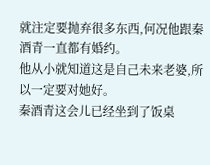就注定要抛弃很多东西,何况他跟秦酒青一直都有婚约。
他从小就知道这是自己未来老婆,所以一定要对她好。
秦酒青这会儿已经坐到了饭桌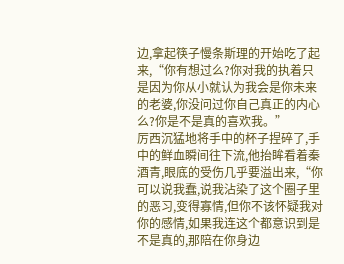边,拿起筷子慢条斯理的开始吃了起来,“你有想过么?你对我的执着只是因为你从小就认为我会是你未来的老婆,你没问过你自己真正的内心么?你是不是真的喜欢我。”
厉西沉猛地将手中的杯子捏碎了,手中的鲜血瞬间往下流,他抬眸看着秦酒青,眼底的受伤几乎要溢出来,“你可以说我蠢,说我沾染了这个圈子里的恶习,变得寡情,但你不该怀疑我对你的感情,如果我连这个都意识到是不是真的,那陪在你身边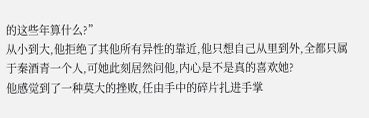的这些年算什么?”
从小到大,他拒绝了其他所有异性的靠近,他只想自己从里到外,全都只属于秦酒青一个人,可她此刻居然问他,内心是不是真的喜欢她?
他感觉到了一种莫大的挫败,任由手中的碎片扎进手掌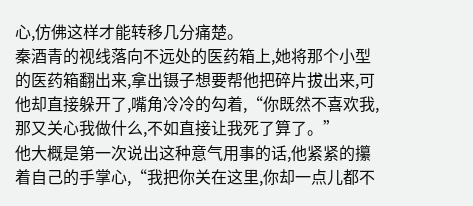心,仿佛这样才能转移几分痛楚。
秦酒青的视线落向不远处的医药箱上,她将那个小型的医药箱翻出来,拿出镊子想要帮他把碎片拔出来,可他却直接躲开了,嘴角冷冷的勾着,“你既然不喜欢我,那又关心我做什么,不如直接让我死了算了。”
他大概是第一次说出这种意气用事的话,他紧紧的攥着自己的手掌心,“我把你关在这里,你却一点儿都不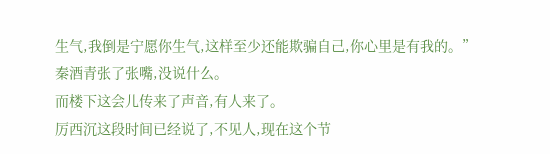生气,我倒是宁愿你生气,这样至少还能欺骗自己,你心里是有我的。”
秦酒青张了张嘴,没说什么。
而楼下这会儿传来了声音,有人来了。
厉西沉这段时间已经说了,不见人,现在这个节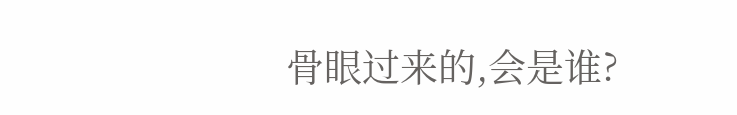骨眼过来的,会是谁?